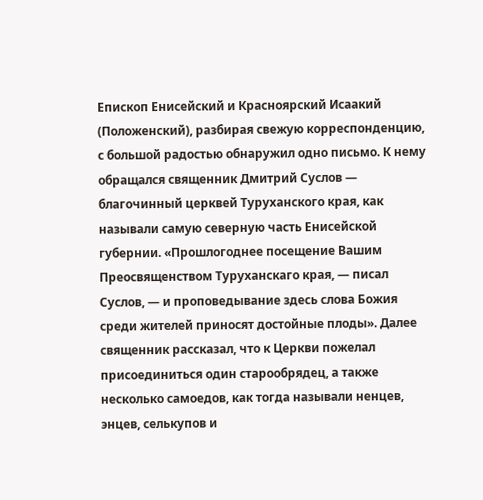Епископ Енисейский и Красноярский Исаакий (Положенский), разбирая свежую корреспонденцию, с большой радостью обнаружил одно письмо. К нему обращался священник Дмитрий Суслов — благочинный церквей Туруханского края, как называли самую северную часть Енисейской губернии. «Прошлогоднее посещение Вашим Преосвященством Туруханскаго края, — писал Суслов, — и проповедывание здесь слова Божия среди жителей приносят достойные плоды». Далее священник рассказал, что к Церкви пожелал присоединиться один старообрядец, а также несколько самоедов, как тогда называли ненцев, энцев, селькупов и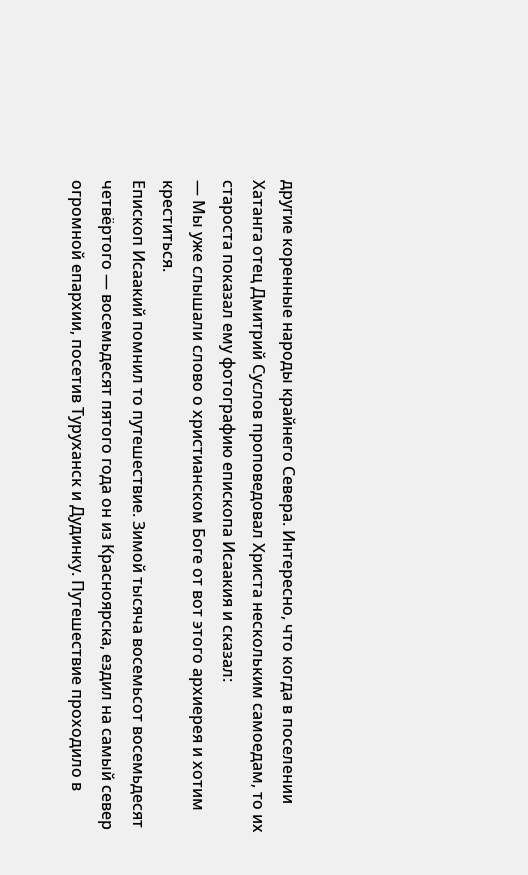другие коренные народы крайнего Севера. Интересно, что когда в поселении Хатанга отец Дмитрий Суслов проповедовал Христа нескольким самоедам, то их староста показал ему фотографию епископа Исаакия и сказал:
— Мы уже слышали слово о христианском Боге от вот этого архиерея и хотим креститься.
Епископ Исаакий помнил то путешествие. Зимой тысяча восемьсот восемьдесят четвёртого — восемьдесят пятого года он из Красноярска, ездил на самый север огромной епархии, посетив Туруханск и Дудинку. Путешествие проходило в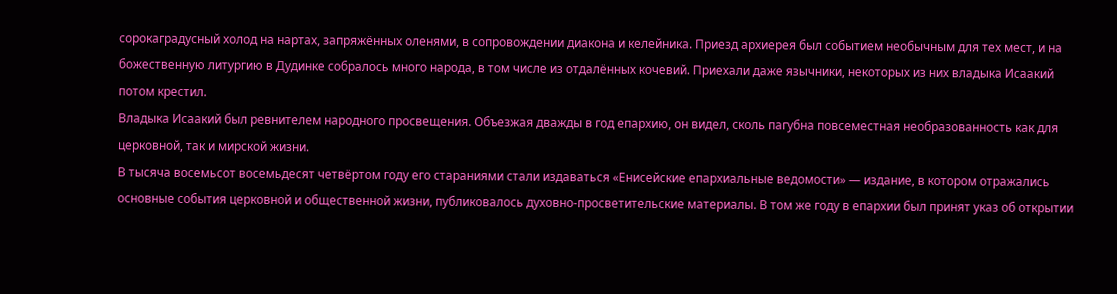сорокаградусный холод на нартах, запряжённых оленями, в сопровождении диакона и келейника. Приезд архиерея был событием необычным для тех мест, и на божественную литургию в Дудинке собралось много народа, в том числе из отдалённых кочевий. Приехали даже язычники, некоторых из них владыка Исаакий потом крестил.
Владыка Исаакий был ревнителем народного просвещения. Объезжая дважды в год епархию, он видел, сколь пагубна повсеместная необразованность как для церковной, так и мирской жизни.
В тысяча восемьсот восемьдесят четвёртом году его стараниями стали издаваться «Енисейские епархиальные ведомости» — издание, в котором отражались основные события церковной и общественной жизни, публиковалось духовно-просветительские материалы. В том же году в епархии был принят указ об открытии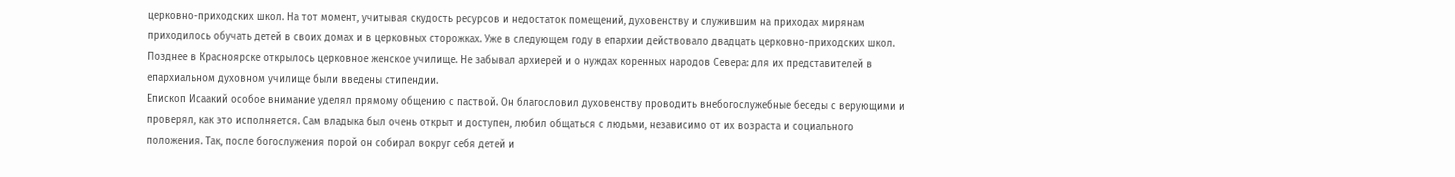церковно-приходских школ. На тот момент, учитывая скудость ресурсов и недостаток помещений, духовенству и служившим на приходах мирянам приходилось обучать детей в своих домах и в церковных сторожках. Уже в следующем году в епархии действовало двадцать церковно-приходских школ. Позднее в Красноярске открылось церковное женское училище. Не забывал архиерей и о нуждах коренных народов Севера: для их представителей в епархиальном духовном училище были введены стипендии.
Епископ Исаакий особое внимание уделял прямому общению с паствой. Он благословил духовенству проводить внебогослужебные беседы с верующими и проверял, как это исполняется. Сам владыка был очень открыт и доступен, любил общаться с людьми, независимо от их возраста и социального положения. Так, после богослужения порой он собирал вокруг себя детей и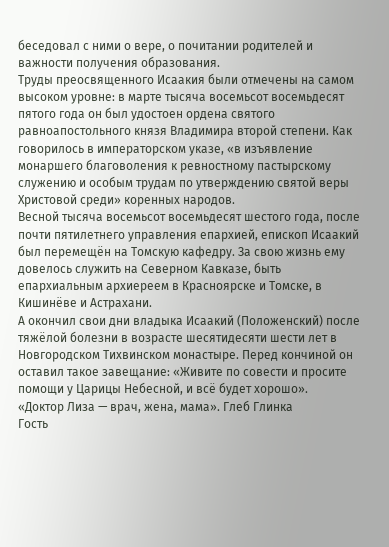беседовал с ними о вере, о почитании родителей и важности получения образования.
Труды преосвященного Исаакия были отмечены на самом высоком уровне: в марте тысяча восемьсот восемьдесят пятого года он был удостоен ордена святого равноапостольного князя Владимира второй степени. Как говорилось в императорском указе, «в изъявление монаршего благоволения к ревностному пастырскому служению и особым трудам по утверждению святой веры Христовой среди» коренных народов.
Весной тысяча восемьсот восемьдесят шестого года, после почти пятилетнего управления епархией, епископ Исаакий был перемещён на Томскую кафедру. За свою жизнь ему довелось служить на Северном Кавказе, быть епархиальным архиереем в Красноярске и Томске, в Кишинёве и Астрахани.
А окончил свои дни владыка Исаакий (Положенский) после тяжёлой болезни в возрасте шесятидесяти шести лет в Новгородском Тихвинском монастыре. Перед кончиной он оставил такое завещание: «Живите по совести и просите помощи у Царицы Небесной, и всё будет хорошо».
«Доктор Лиза — врач, жена, мама». Глеб Глинка
Гость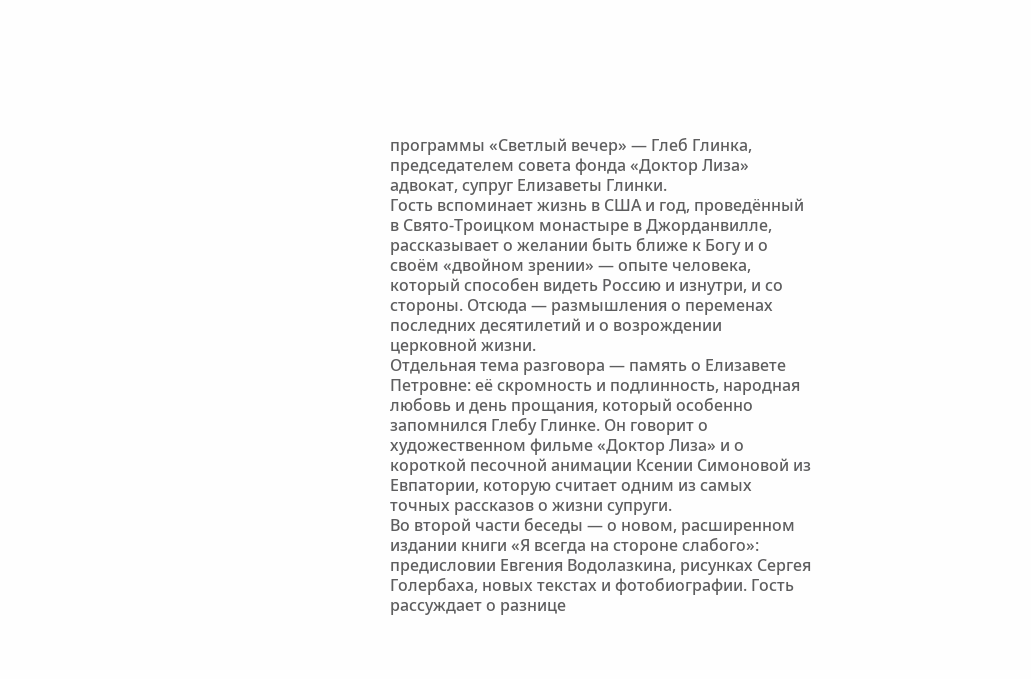программы «Светлый вечер» — Глеб Глинка, председателем совета фонда «Доктор Лиза» адвокат, супруг Елизаветы Глинки.
Гость вспоминает жизнь в США и год, проведённый в Свято-Троицком монастыре в Джорданвилле, рассказывает о желании быть ближе к Богу и о своём «двойном зрении» — опыте человека, который способен видеть Россию и изнутри, и со стороны. Отсюда — размышления о переменах последних десятилетий и о возрождении церковной жизни.
Отдельная тема разговора — память о Елизавете Петровне: её скромность и подлинность, народная любовь и день прощания, который особенно запомнился Глебу Глинке. Он говорит о художественном фильме «Доктор Лиза» и о короткой песочной анимации Ксении Симоновой из Евпатории, которую считает одним из самых точных рассказов о жизни супруги.
Во второй части беседы — о новом, расширенном издании книги «Я всегда на стороне слабого»: предисловии Евгения Водолазкина, рисунках Сергея Голербаха, новых текстах и фотобиографии. Гость рассуждает о разнице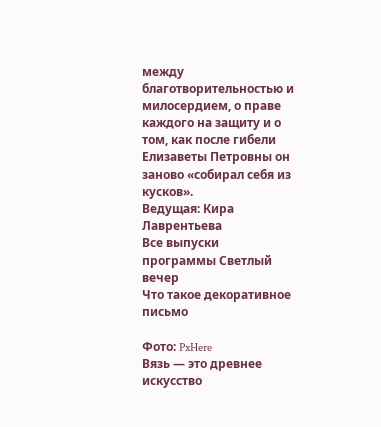между благотворительностью и милосердием, о праве каждого на защиту и о том, как после гибели Елизаветы Петровны он заново «собирал себя из кусков».
Ведущая: Кира Лаврентьева
Все выпуски программы Светлый вечер
Что такое декоративное письмо

Фото: PxHere
Вязь — это древнее искусство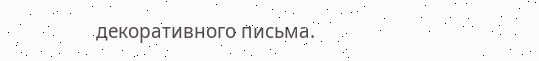декоративного письма.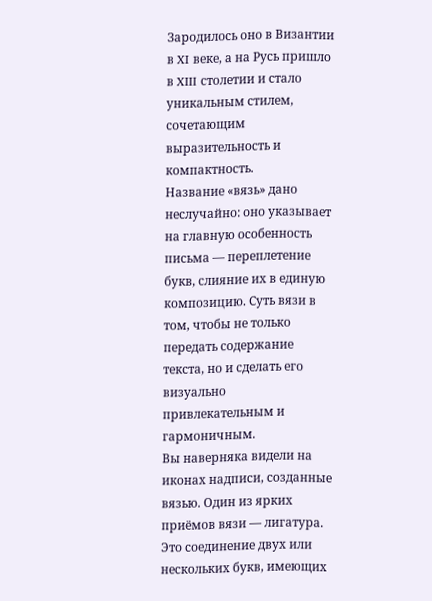Зародилось оно в Византии в XI веке, а на Русь пришло в XIII столетии и стало уникальным стилем, сочетающим выразительность и компактность.
Название «вязь» дано неслучайно: оно указывает на главную особенность письма — переплетение букв, слияние их в единую композицию. Суть вязи в том, чтобы не только передать содержание текста, но и сделать его визуально привлекательным и гармоничным.
Вы наверняка видели на иконах надписи, созданные вязью. Один из ярких приёмов вязи — лигатура. Это соединение двух или нескольких букв, имеющих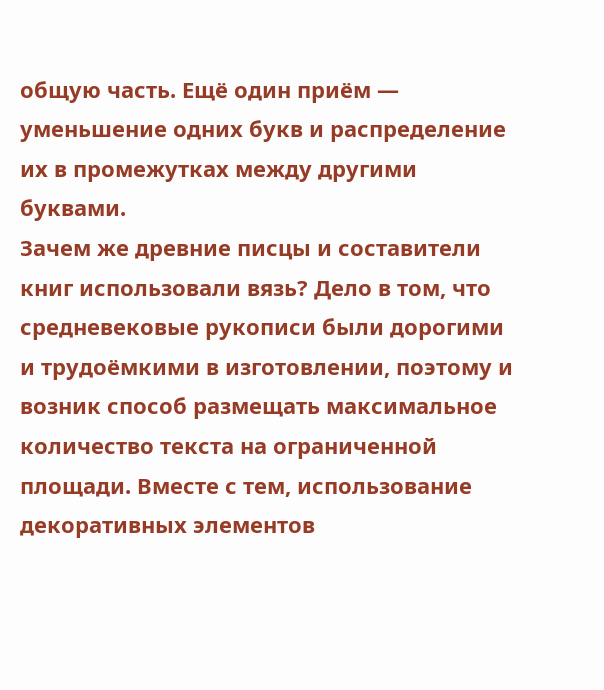общую часть. Ещё один приём — уменьшение одних букв и распределение их в промежутках между другими буквами.
Зачем же древние писцы и составители книг использовали вязь? Дело в том, что средневековые рукописи были дорогими и трудоёмкими в изготовлении, поэтому и возник способ размещать максимальное количество текста на ограниченной площади. Вместе с тем, использование декоративных элементов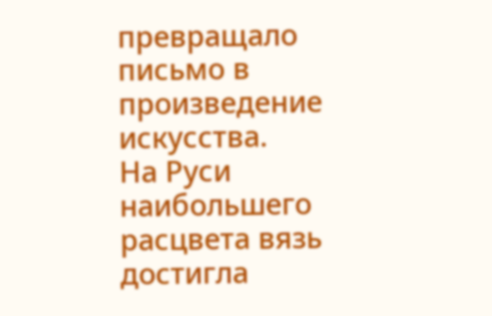превращало письмо в произведение искусства.
На Руси наибольшего расцвета вязь достигла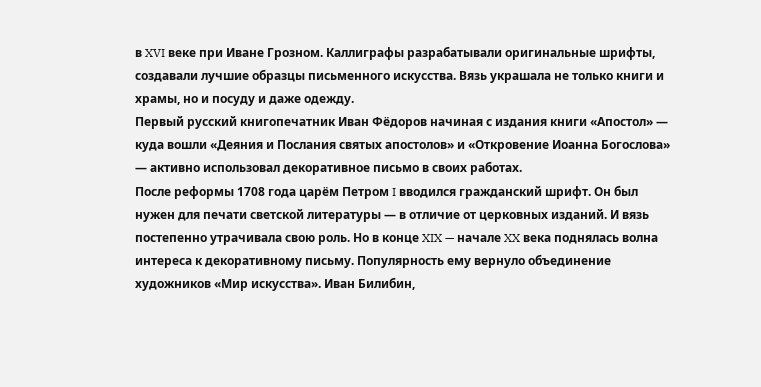в XVI веке при Иване Грозном. Каллиграфы разрабатывали оригинальные шрифты, создавали лучшие образцы письменного искусства. Вязь украшала не только книги и храмы, но и посуду и даже одежду.
Первый русский книгопечатник Иван Фёдоров начиная с издания книги «Апостол» — куда вошли «Деяния и Послания святых апостолов» и «Откровение Иоанна Богослова» — активно использовал декоративное письмо в своих работах.
После реформы 1708 года царём Петром I вводился гражданский шрифт. Он был нужен для печати светской литературы — в отличие от церковных изданий. И вязь постепенно утрачивала свою роль. Но в конце XIX — начале XX века поднялась волна интереса к декоративному письму. Популярность ему вернуло объединение художников «Мир искусства». Иван Билибин,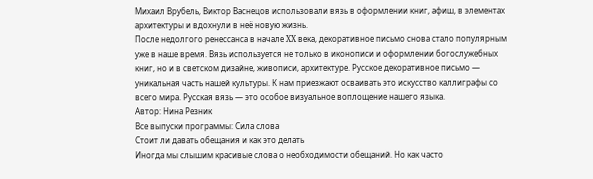Михаил Врубель, Виктор Васнецов использовали вязь в оформлении книг, афиш, в элементах архитектуры и вдохнули в неё новую жизнь.
После недолгого ренессанса в начале XX века, декоративное письмо снова стало популярным уже в наше время. Вязь используется не только в иконописи и оформлении богослужебных книг, но и в светском дизайне, живописи, архитектуре. Русское декоративное письмо — уникальная часть нашей культуры. К нам приезжают осваивать это искусство каллиграфы со всего мира. Русская вязь — это особое визуальное воплощение нашего языка.
Автор: Нина Резник
Все выпуски программы: Сила слова
Стоит ли давать обещания и как это делать
Иногда мы слышим красивые слова о необходимости обещаний. Но как часто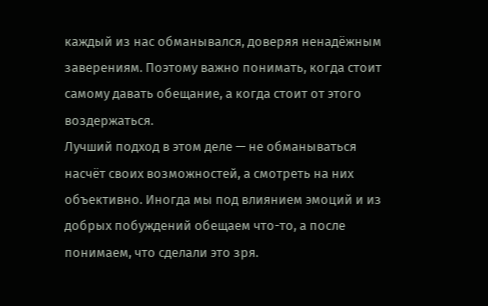каждый из нас обманывался, доверяя ненадёжным заверениям. Поэтому важно понимать, когда стоит самому давать обещание, а когда стоит от этого воздержаться.
Лучший подход в этом деле — не обманываться насчёт своих возможностей, а смотреть на них объективно. Иногда мы под влиянием эмоций и из добрых побуждений обещаем что-то, а после понимаем, что сделали это зря.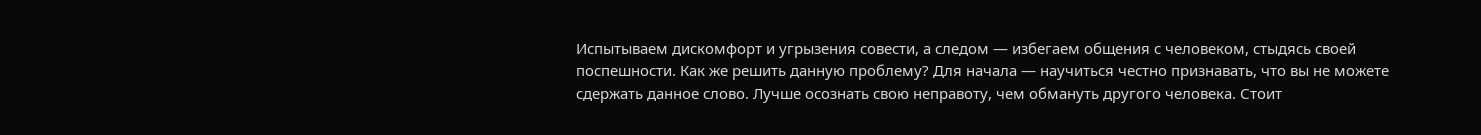Испытываем дискомфорт и угрызения совести, а следом — избегаем общения с человеком, стыдясь своей поспешности. Как же решить данную проблему? Для начала — научиться честно признавать, что вы не можете сдержать данное слово. Лучше осознать свою неправоту, чем обмануть другого человека. Стоит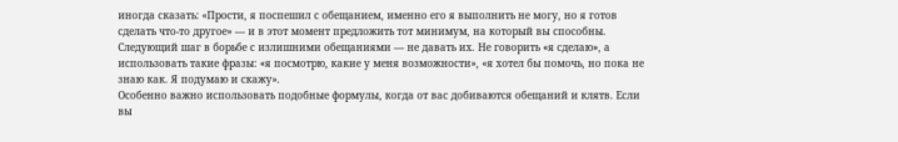иногда сказать: «Прости, я поспешил с обещанием, именно его я выполнить не могу, но я готов сделать что-то другое» — и в этот момент предложить тот минимум, на который вы способны.
Следующий шаг в борьбе с излишними обещаниями — не давать их. Не говорить «я сделаю», а использовать такие фразы: «я посмотрю, какие у меня возможности», «я хотел бы помочь, но пока не знаю как. Я подумаю и скажу».
Особенно важно использовать подобные формулы, когда от вас добиваются обещаний и клятв. Если вы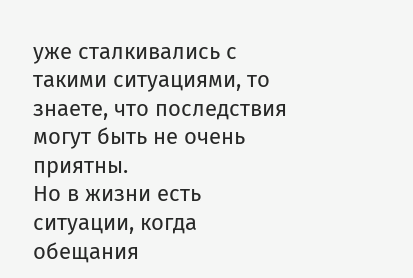уже сталкивались с такими ситуациями, то знаете, что последствия могут быть не очень приятны.
Но в жизни есть ситуации, когда обещания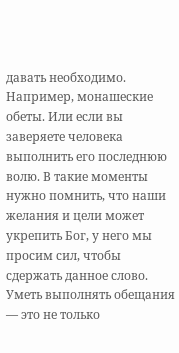давать необходимо. Например, монашеские обеты. Или если вы заверяете человека выполнить его последнюю волю. В такие моменты нужно помнить, что наши желания и цели может укрепить Бог, у него мы просим сил, чтобы сдержать данное слово. Уметь выполнять обещания — это не только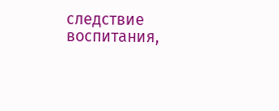следствие воспитания,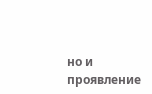но и проявление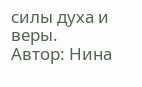силы духа и веры.
Автор: Нина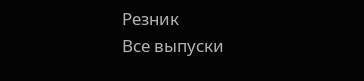Резник
Все выпуски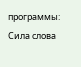программы: Сила слова